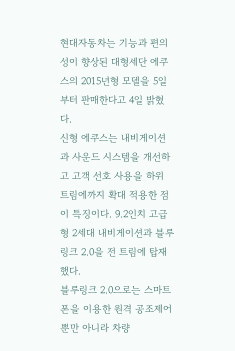현대자동차는 기능과 편의성이 향상된 대형세단 에쿠스의 2015년형 모델을 5일부터 판매한다고 4일 밝혔다.
신형 에쿠스는 내비게이션과 사운드 시스템을 개선하고 고객 선호 사용을 하위 트림에까지 확대 적용한 점이 특징이다. 9.2인치 고급형 2세대 내비게이션과 블루링크 2.0을 전 트림에 탑재했다.
블루링크 2.0으로는 스마트폰을 이용한 원격 공조제어뿐만 아니라 차량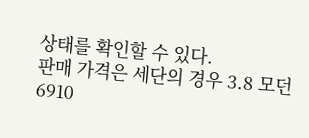상태를 확인할 수 있다.
판매 가격은 세단의 경우 3.8 모던 6910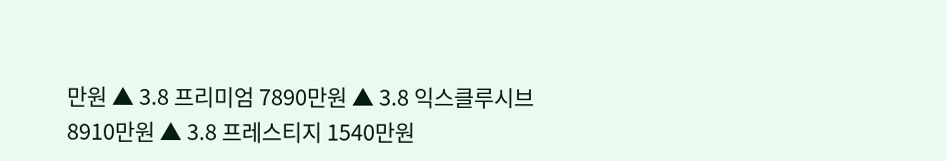만원 ▲ 3.8 프리미엄 7890만원 ▲ 3.8 익스클루시브 8910만원 ▲ 3.8 프레스티지 1540만원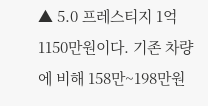▲ 5.0 프레스티지 1억1150만원이다. 기존 차량에 비해 158만~198만원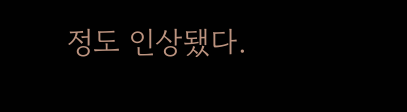정도 인상됐다.